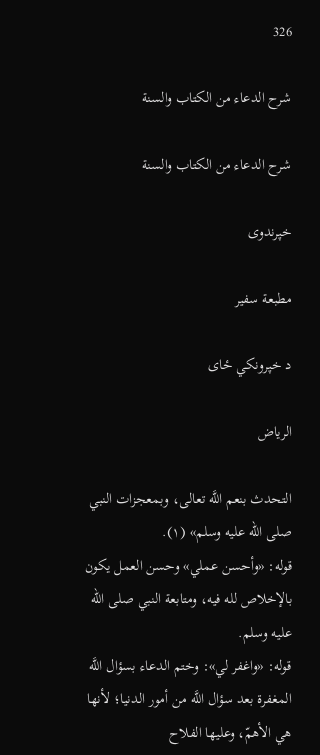326

شرح الدعاء من الكتاب والسنة

شرح الدعاء من الكتاب والسنة

خپرندوی

مطبعة سفير

د خپرونکي ځای

الرياض

التحدث بنعم اللَّه تعالى، وبمعجزات النبي صلى الله عليه وسلم» (١).
قوله: «وأحسن عملي» وحسن العمل يكون بالإخلاص لله فيه، ومتابعة النبي صلى الله عليه وسلم.
قوله: «واغفر لي»: وختم الدعاء بسؤال اللَّه المغفرة بعد سؤال اللَّه من أمور الدنيا؛ لأنها هي الأهمّ، وعليها الفلاح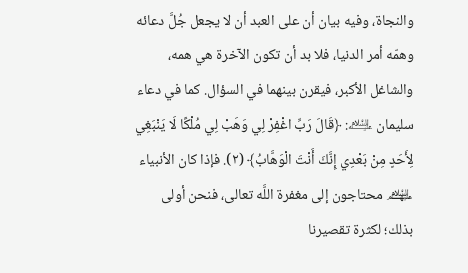والنجاة، وفيه بيان أن على العبد أن لا يجعل جُلَّ دعائه وهمّه أمر الدنيا، فلا بد أن تكون الآخرة هي همه، والشاغل الأكبر، فيقرن بينهما في السؤال. كما في دعاء سليمان ﵇: ﴿قَالَ رَبِّ اغْفِرْ لِي وَهَبْ لِي مُلْكًا لَا يَنْبَغِي لِأَحَدٍ مِنْ بَعْدِي إِنَّكَ أَنْتَ الْوَهَّابُ﴾ (٢). فإذا كان الأنبياء ﵈ محتاجون إلى مغفرة اللَّه تعالى، فنحن أولى
بذلك؛ لكثرة تقصيرنا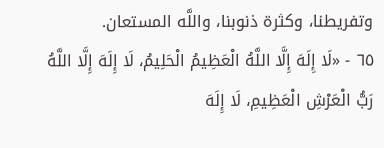وتفريطنا، وكثرة ذنوبنا، واللَّه المستعان.
٦٥ - «لَا إِلَهَ إِلَّا اللَّهُ الْعَظِيمُ الْحَلِيمُ، لَا إِلَهَ إِلَّا اللَّهُ رَبُّ الْعَرْشِ الْعَظِيمِ، لَا إِلَهَ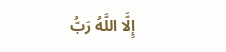إِلَّا اللَّهُ رَبُّ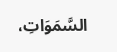السَّمَوَاتِ،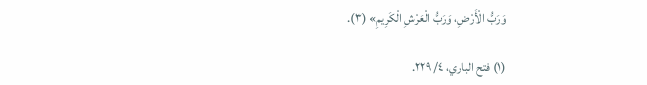وَرَبُّ الْأَرْضِ، وَرَبُّ الْعَرْشِ الْكَرِيمِ» (٣).

(١) فتح الباري، ٤/ ٢٢٩.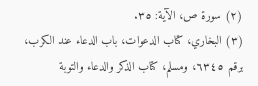(٢) سورة ص، الآية: ٣٥.
(٣) البخاري، كتاب الدعوات، باب الدعاء عند الكرب، برقم ٦٣٤٥، ومسلم، كتاب الذكر والدعاء والتوبة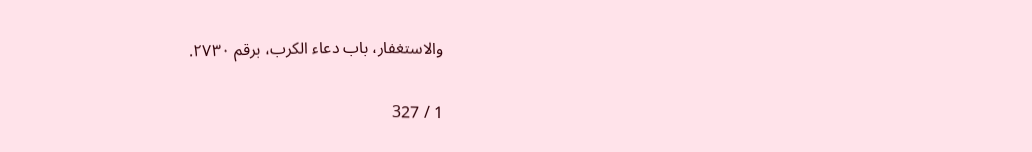والاستغفار، باب دعاء الكرب، برقم ٢٧٣٠.

1 / 327